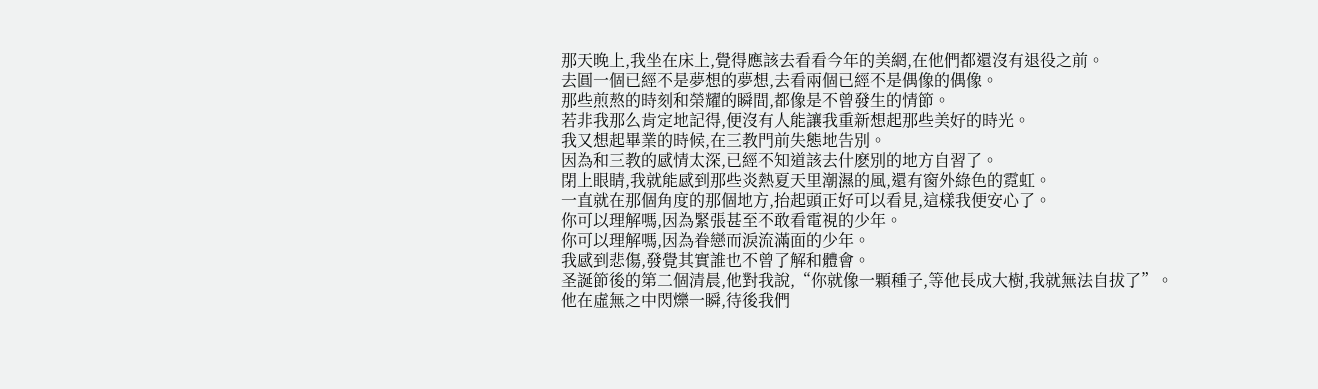那天晚上,我坐在床上,覺得應該去看看今年的美網,在他們都還沒有退役之前。
去圓一個已經不是夢想的夢想,去看兩個已經不是偶像的偶像。
那些煎熬的時刻和榮耀的瞬間,都像是不曾發生的情節。
若非我那么肯定地記得,便沒有人能讓我重新想起那些美好的時光。
我又想起畢業的時候,在三教門前失態地告別。
因為和三教的感情太深,已經不知道該去什麽別的地方自習了。
閉上眼睛,我就能感到那些炎熱夏天里潮濕的風,還有窗外綠色的霓虹。
一直就在那個角度的那個地方,抬起頭正好可以看見,這樣我便安心了。
你可以理解嗎,因為緊張甚至不敢看電視的少年。
你可以理解嗎,因為眷戀而淚流滿面的少年。
我感到悲傷,發覺其實誰也不曾了解和體會。
圣誕節後的第二個清晨,他對我說,“你就像一顆種子,等他長成大樹,我就無法自拔了”。
他在虛無之中閃爍一瞬,待後我們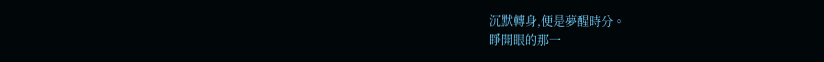沉默轉身,便是夢醒時分。
睜開眼的那一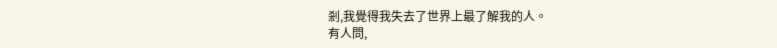剎,我覺得我失去了世界上最了解我的人。
有人問,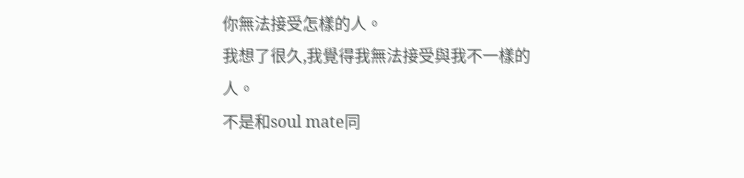你無法接受怎樣的人。
我想了很久,我覺得我無法接受與我不一樣的人。
不是和soul mate同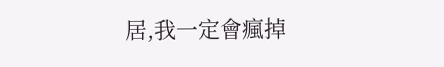居,我一定會瘋掉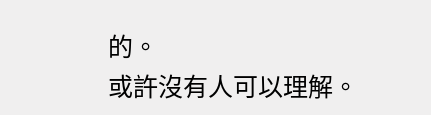的。
或許沒有人可以理解。